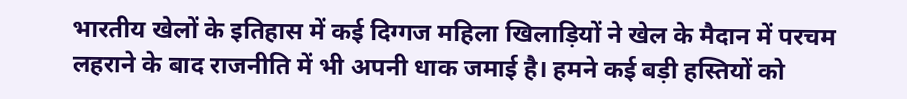भारतीय खेलों के इतिहास में कई दिग्गज महिला खिलाड़ियों ने खेल के मैदान में परचम लहराने के बाद राजनीति में भी अपनी धाक जमाई है। हमने कई बड़ी हस्तियों को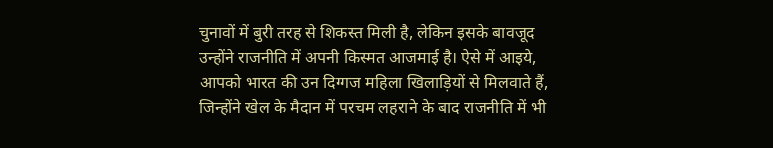चुनावों में बुरी तरह से शिकस्त मिली है, लेकिन इसके बावजूद उन्होंने राजनीति में अपनी किस्मत आजमाई है। ऐसे में आइये, आपको भारत की उन दिग्गज महिला खिलाड़ियों से मिलवाते हैं, जिन्होंने खेल के मैदान में परचम लहराने के बाद राजनीति में भी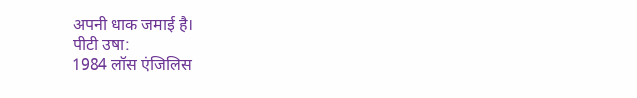अपनी धाक जमाई है।
पीटी उषा:
1984 लॉस एंजिलिस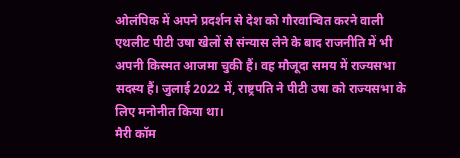ओलंपिक में अपने प्रदर्शन से देश को गौरवान्वित करने वाली एथलीट पीटी उषा खेलों से संन्यास लेने के बाद राजनीति में भी अपनी किस्मत आजमा चुकी हैं। वह मौजूदा समय में राज्यसभा सदस्य हैं। जुलाई 2022 में, राष्ट्रपति ने पीटी उषा को राज्यसभा के लिए मनोनीत किया था।
मैरी कॉम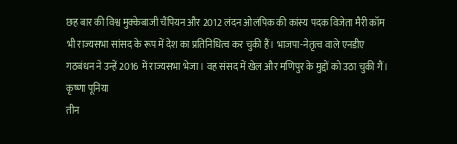छह बार की विश्व मुक्केबाजी चैंपियन और 2012 लंदन ओलंपिक की कांस्य पदक विजेता मैरी कॉम भी राज्यसभा सांसद के रूप में देश का प्रतिनिधित्व कर चुकी हैं। भाजपा-नेतृत्व वाले एनडीए गठबंधन ने उन्हें 2016 में राज्यसभा भेजा। वह संसद में खेल और मणिपुर के मुद्दों को उठा चुकी गैं।
कृष्णा पूनिया
तीन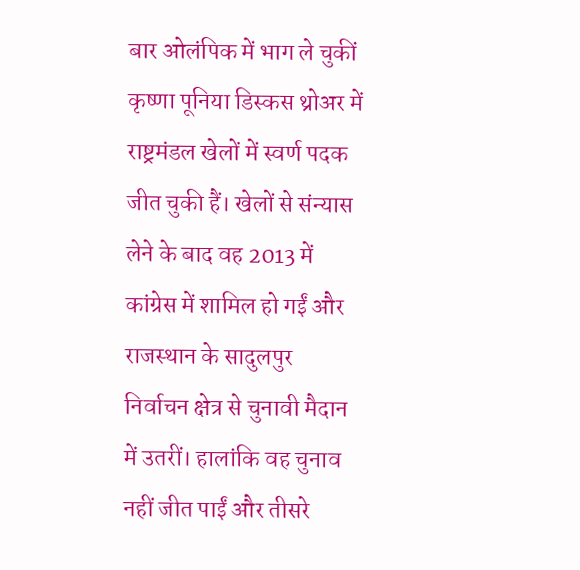बार ओलंपिक में भाग ले चुकीं कृष्णा पूनिया डिस्कस थ्रोअर में राष्ट्रमंडल खेलों में स्वर्ण पदक जीत चुकी हैं। खेलों से संन्यास लेने के बाद वह 2013 में कांग्रेस में शामिल हो गईं और राजस्थान के सादुलपुर निर्वाचन क्षेत्र से चुनावी मैदान में उतरीं। हालांकि वह चुनाव नहीं जीत पाईं और तीसरे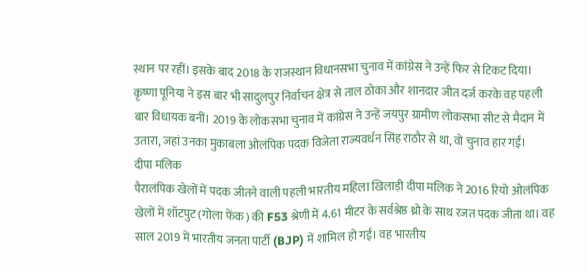स्थान पर रहीं। इसके बाद 2018 के राजस्थान विधानसभा चुनाव में कांग्रेस ने उन्हें फिर से टिकट दिया। कृष्णा पूनिया ने इस बार भी सादुलपुर निर्वाचन क्षेत्र से ताल ठोका और शानदार जीत दर्ज करके वह पहली बार विधायक बनीं। 2019 के लोकसभा चुनाव में कांग्रेस ने उन्हें जयपुर ग्रामीण लोकसभा सीट से मैदान में उतारा, जहां उनका मुकाबला ओलंपिक पदक विजेता राज्यवर्धन सिंह राठौर से था, वो चुनाव हार गईं।
दीपा मलिक
पैरालंपिक खेलों में पदक जीतने वाली पहली भारतीय महिला खिलाड़ी दीपा मलिक ने 2016 रियो ओलंपिक खेलों में शॉटपुट (गोला फेंक) की F53 श्रेणी में 4.61 मीटर के सर्वश्रेष्ठ थ्रो के साथ रजत पदक जीता था। वह साल 2019 में भारतीय जनता पार्टी (BJP) में शामिल हो गईं। वह भारतीय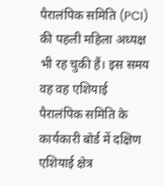पैरालंपिक समिति (PCI) की पहली महिला अध्यक्ष भी रह चुकी हैं। इस समय वह वह एशियाई पैरालंपिक समिति के कार्यकारी बोर्ड में दक्षिण एशियाई क्षेत्र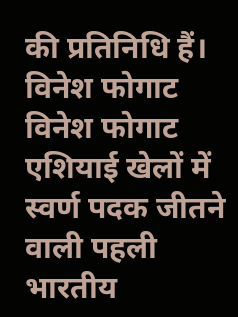की प्रतिनिधि हैं।
विनेश फोगाट
विनेश फोगाट एशियाई खेलों में स्वर्ण पदक जीतने वाली पहली भारतीय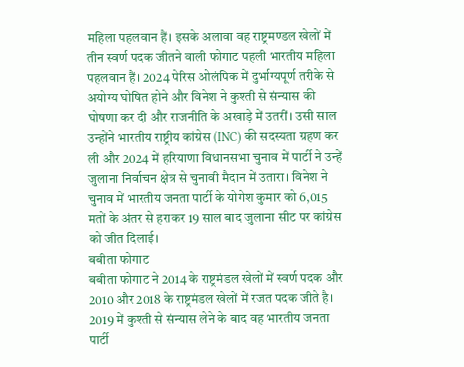महिला पहलवान हैं। इसके अलावा वह राष्ट्रमण्डल खेलों में तीन स्वर्ण पदक जीतने वाली फोगाट पहली भारतीय महिला पहलवान हैं। 2024 पेरिस ओलंपिक में दुर्भाग्यपूर्ण तरीके से अयोग्य घोषित होने और विनेश ने कुश्ती से संन्यास की घोषणा कर दी और राजनीति के अखाड़े में उतरीं। उसी साल उन्होंने भारतीय राष्ट्रीय कांग्रेस (INC) की सदस्यता ग्रहण कर ली और 2024 में हरियाणा विधानसभा चुनाव में पार्टी ने उन्हें जुलाना निर्वाचन क्षेत्र से चुनावी मैदान में उतारा। विनेश ने चुनाव में भारतीय जनता पार्टी के योगेश कुमार को 6,015 मतों के अंतर से हराकर 19 साल बाद जुलाना सीट पर कांग्रेस को जीत दिलाई।
बबीता फोगाट
बबीता फोगाट ने 2014 के राष्ट्रमंडल खेलों में स्वर्ण पदक और 2010 और 2018 के राष्ट्रमंडल खेलों में रजत पदक जीते है। 2019 में कुश्ती से संन्यास लेने के बाद वह भारतीय जनता पार्टी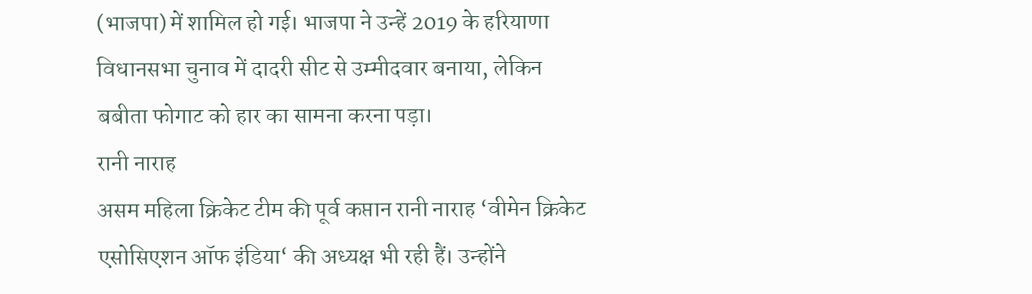(भाजपा) में शामिल हो गई। भाजपा ने उन्हें 2019 के हरियाणा विधानसभा चुनाव में दादरी सीट से उम्मीदवार बनाया, लेकिन बबीता फोगाट को हार का सामना करना पड़ा।
रानी नाराह
असम महिला क्रिकेट टीम की पूर्व कप्तान रानी नाराह ‘वीमेन क्रिकेट एसोसिएशन ऑफ इंडिया‘ की अध्यक्ष भी रही हैं। उन्होंने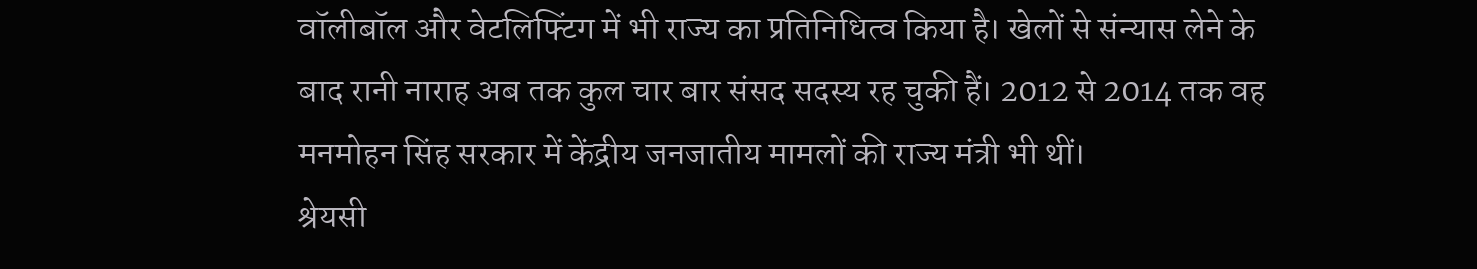वॉलीबॉल और वेटलिफ्टिंग में भी राज्य का प्रतिनिधित्व किया है। खेलों से संन्यास लेने के बाद रानी नाराह अब तक कुल चार बार संसद सदस्य रह चुकी हैं। 2012 से 2014 तक वह मनमोहन सिंह सरकार में केंद्रीय जनजातीय मामलों की राज्य मंत्री भी थीं।
श्रेयसी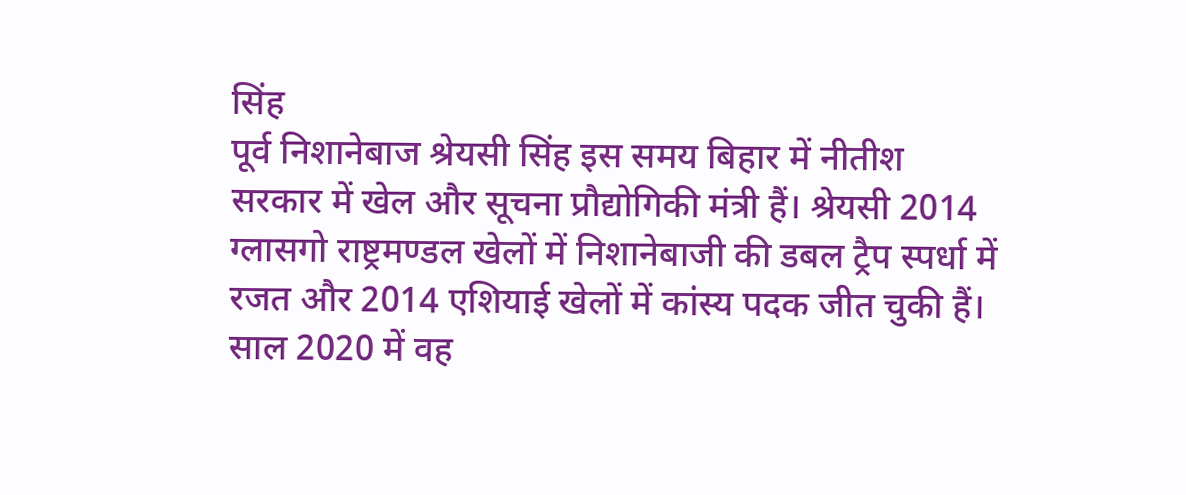सिंह
पूर्व निशानेबाज श्रेयसी सिंह इस समय बिहार में नीतीश सरकार में खेल और सूचना प्रौद्योगिकी मंत्री हैं। श्रेयसी 2014 ग्लासगो राष्ट्रमण्डल खेलों में निशानेबाजी की डबल ट्रैप स्पर्धा में रजत और 2014 एशियाई खेलों में कांस्य पदक जीत चुकी हैं। साल 2020 में वह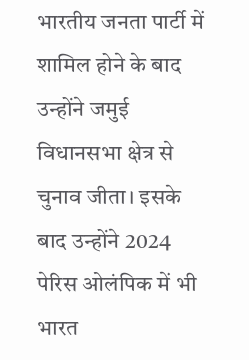भारतीय जनता पार्टी में शामिल होने के बाद उन्होंने जमुई विधानसभा क्षेत्र से चुनाव जीता। इसके बाद उन्होंने 2024 पेरिस ओलंपिक में भी भारत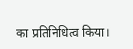का प्रतिनिधित्व किया।